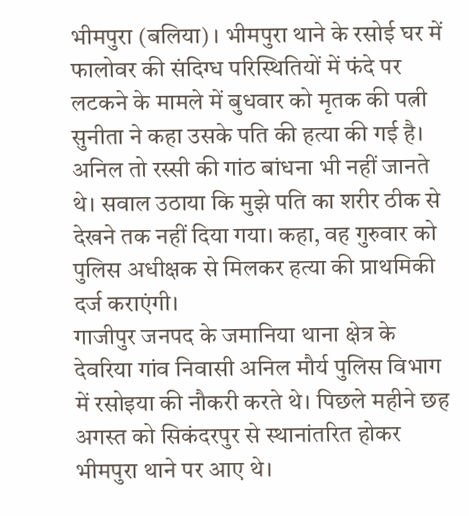भीमपुरा (बलिया) । भीमपुरा थाने के रसोई घर में फालोवर की संदिग्ध परिस्थितियों में फंदे पर लटकने के मामले में बुधवार को मृतक की पत्नी सुनीता ने कहा उसके पति की हत्या की गई है। अनिल तो रस्सी की गांठ बांधना भी नहीं जानते थे। सवाल उठाया कि मुझे पति का शरीर ठीक से देखने तक नहीं दिया गया। कहा, वह गुरुवार को पुलिस अधीक्षक से मिलकर हत्या की प्राथमिकी दर्ज कराएंगी।
गाजीपुर जनपद के जमानिया थाना क्षेत्र के देवरिया गांव निवासी अनिल मौर्य पुलिस विभाग में रसोइया की नौकरी करते थे। पिछले महीने छह अगस्त को सिकंदरपुर से स्थानांतरित होकर भीमपुरा थाने पर आए थे।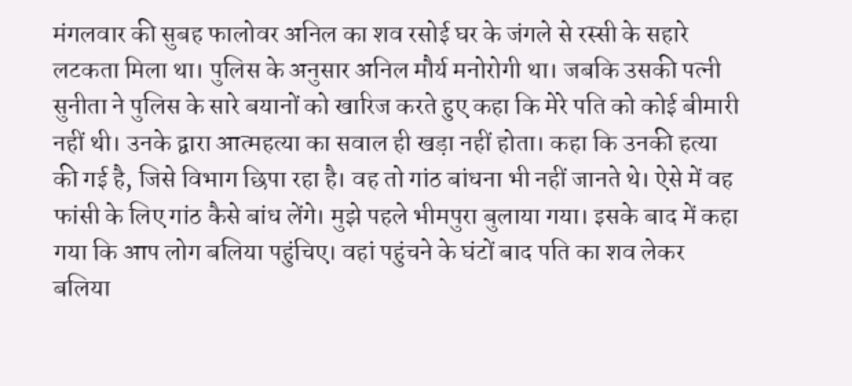मंगलवार की सुबह फालोवर अनिल का शव रसोई घर के जंगले से रस्सी के सहारे लटकता मिला था। पुलिस के अनुसार अनिल मौर्य मनोरोगी था। जबकि उसकी पत्नी सुनीता ने पुलिस के सारे बयानों को खारिज करते हुए कहा कि मेरे पति को कोई बीमारी नहीं थी। उनके द्वारा आत्महत्या का सवाल ही खड़ा नहीं होता। कहा कि उनकी हत्या की गई है, जिसे विभाग छिपा रहा है। वह तो गांठ बांधना भी नहीं जानते थे। ऐसे में वह फांसी के लिए गांठ कैसे बांध लेंगे। मुझे पहले भीमपुरा बुलाया गया। इसके बाद में कहा गया कि आप लोग बलिया पहुंचिए। वहां पहुंचने के घंटों बाद पति का शव लेकर बलिया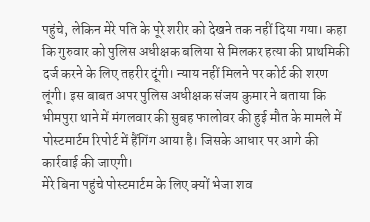पहुंचे, लेकिन मेरे पति के पूरे शरीर को देखने तक नहीं दिया गया। कहा कि गुरुवार को पुलिस अधीक्षक बलिया से मिलकर हत्या की प्राथमिकी दर्ज करने के लिए तहरीर दूंगी। न्याय नहीं मिलने पर कोर्ट की शरण लूंगी। इस बाबत अपर पुलिस अधीक्षक संजय कुमार ने बताया कि भीमपुरा थाने में मंगलवार की सुबह फालोवर की हुई मौत के मामले में पोस्टमार्टम रिपोर्ट में हैंगिंग आया है। जिसके आधार पर आगे की कार्रवाई की जाएगी।
मेरे बिना पहुंचे पोस्टमार्टम के लिए क्यों भेजा शव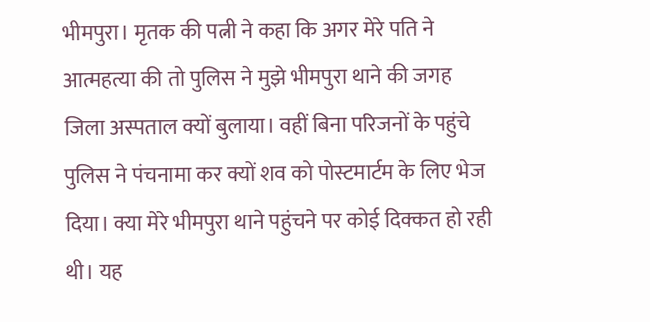भीमपुरा। मृतक की पत्नी ने कहा कि अगर मेरे पति ने आत्महत्या की तो पुलिस ने मुझे भीमपुरा थाने की जगह जिला अस्पताल क्यों बुलाया। वहीं बिना परिजनों के पहुंचे पुलिस ने पंचनामा कर क्यों शव को पोस्टमार्टम के लिए भेज दिया। क्या मेरे भीमपुरा थाने पहुंचने पर कोई दिक्कत हो रही थी। यह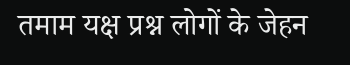तमाम यक्ष प्रश्न लोगों के जेहन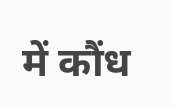में कौंध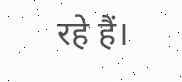रहे हैं।